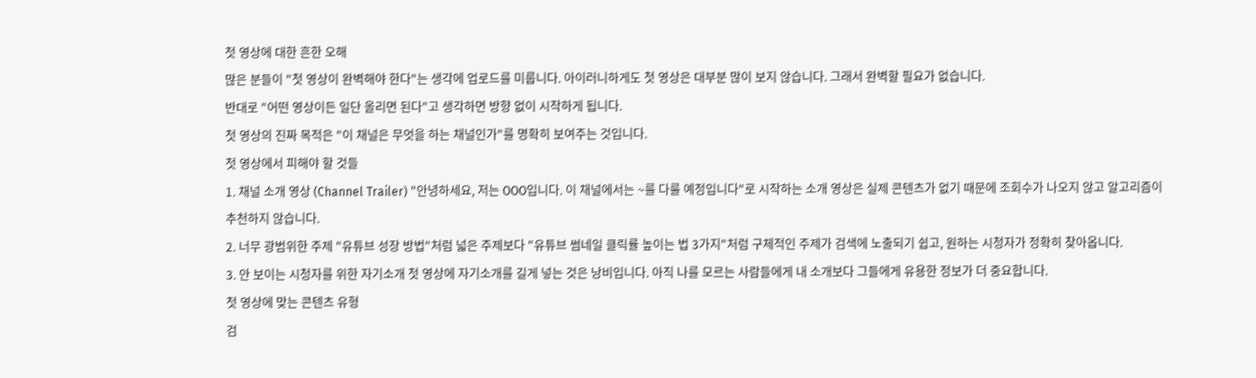첫 영상에 대한 흔한 오해
많은 분들이 "첫 영상이 완벽해야 한다"는 생각에 업로드를 미룹니다. 아이러니하게도 첫 영상은 대부분 많이 보지 않습니다. 그래서 완벽할 필요가 없습니다.
반대로 "어떤 영상이든 일단 올리면 된다"고 생각하면 방향 없이 시작하게 됩니다.
첫 영상의 진짜 목적은 "이 채널은 무엇을 하는 채널인가"를 명확히 보여주는 것입니다.
첫 영상에서 피해야 할 것들
1. 채널 소개 영상 (Channel Trailer) "안녕하세요, 저는 OOO입니다. 이 채널에서는 ~를 다룰 예정입니다"로 시작하는 소개 영상은 실제 콘텐츠가 없기 때문에 조회수가 나오지 않고 알고리즘이 추천하지 않습니다.
2. 너무 광범위한 주제 "유튜브 성장 방법"처럼 넓은 주제보다 "유튜브 썸네일 클릭률 높이는 법 3가지"처럼 구체적인 주제가 검색에 노출되기 쉽고, 원하는 시청자가 정확히 찾아옵니다.
3. 안 보이는 시청자를 위한 자기소개 첫 영상에 자기소개를 길게 넣는 것은 낭비입니다. 아직 나를 모르는 사람들에게 내 소개보다 그들에게 유용한 정보가 더 중요합니다.
첫 영상에 맞는 콘텐츠 유형
검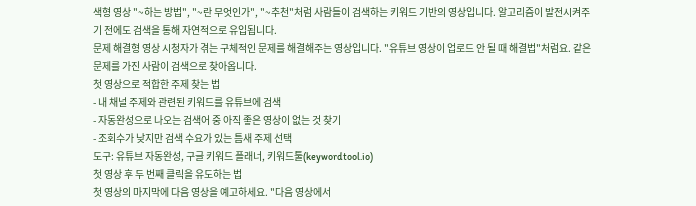색형 영상 "~하는 방법", "~란 무엇인가", "~추천"처럼 사람들이 검색하는 키워드 기반의 영상입니다. 알고리즘이 발전시켜주기 전에도 검색을 통해 자연적으로 유입됩니다.
문제 해결형 영상 시청자가 겪는 구체적인 문제를 해결해주는 영상입니다. "유튜브 영상이 업로드 안 될 때 해결법"처럼요. 같은 문제를 가진 사람이 검색으로 찾아옵니다.
첫 영상으로 적합한 주제 찾는 법
- 내 채널 주제와 관련된 키워드를 유튜브에 검색
- 자동완성으로 나오는 검색어 중 아직 좋은 영상이 없는 것 찾기
- 조회수가 낮지만 검색 수요가 있는 틈새 주제 선택
도구: 유튜브 자동완성, 구글 키워드 플래너, 키워드툴(keywordtool.io)
첫 영상 후 두 번째 클릭을 유도하는 법
첫 영상의 마지막에 다음 영상을 예고하세요. "다음 영상에서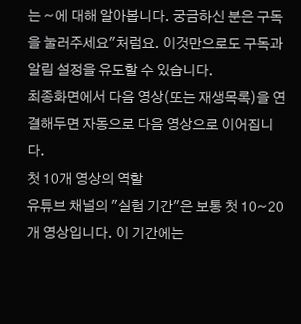는 ~에 대해 알아봅니다. 궁금하신 분은 구독을 눌러주세요"처럼요. 이것만으로도 구독과 알림 설정을 유도할 수 있습니다.
최종화면에서 다음 영상(또는 재생목록)을 연결해두면 자동으로 다음 영상으로 이어집니다.
첫 10개 영상의 역할
유튜브 채널의 "실험 기간"은 보통 첫 10~20개 영상입니다. 이 기간에는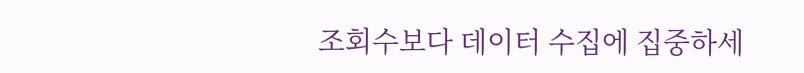조회수보다 데이터 수집에 집중하세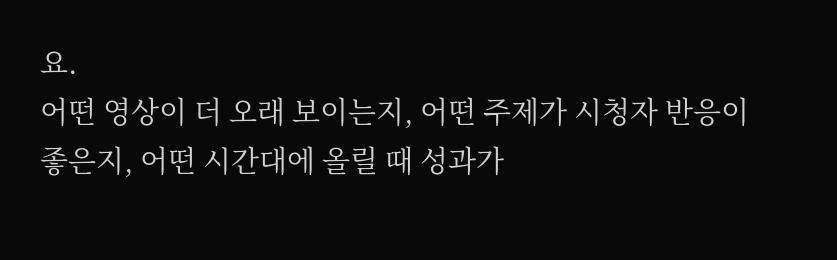요.
어떤 영상이 더 오래 보이는지, 어떤 주제가 시청자 반응이 좋은지, 어떤 시간대에 올릴 때 성과가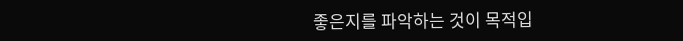좋은지를 파악하는 것이 목적입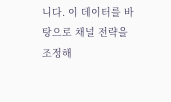니다. 이 데이터를 바탕으로 채널 전략을 조정해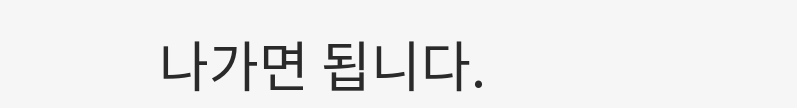나가면 됩니다.